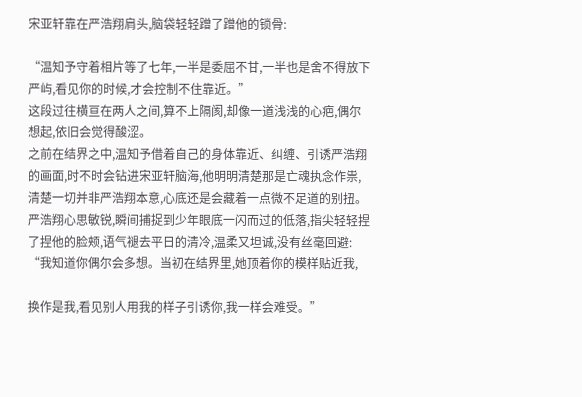宋亚轩靠在严浩翔肩头,脑袋轻轻蹭了蹭他的锁骨:

“温知予守着相片等了七年,一半是委屈不甘,一半也是舍不得放下严屿,看见你的时候,才会控制不住靠近。”
这段过往横亘在两人之间,算不上隔阂,却像一道浅浅的心疤,偶尔想起,依旧会觉得酸涩。
之前在结界之中,温知予借着自己的身体靠近、纠缠、引诱严浩翔的画面,时不时会钻进宋亚轩脑海,他明明清楚那是亡魂执念作祟,清楚一切并非严浩翔本意,心底还是会藏着一点微不足道的别扭。
严浩翔心思敏锐,瞬间捕捉到少年眼底一闪而过的低落,指尖轻轻捏了捏他的脸颊,语气褪去平日的清冷,温柔又坦诚,没有丝毫回避:
“我知道你偶尔会多想。当初在结界里,她顶着你的模样贴近我,

换作是我,看见别人用我的样子引诱你,我一样会难受。”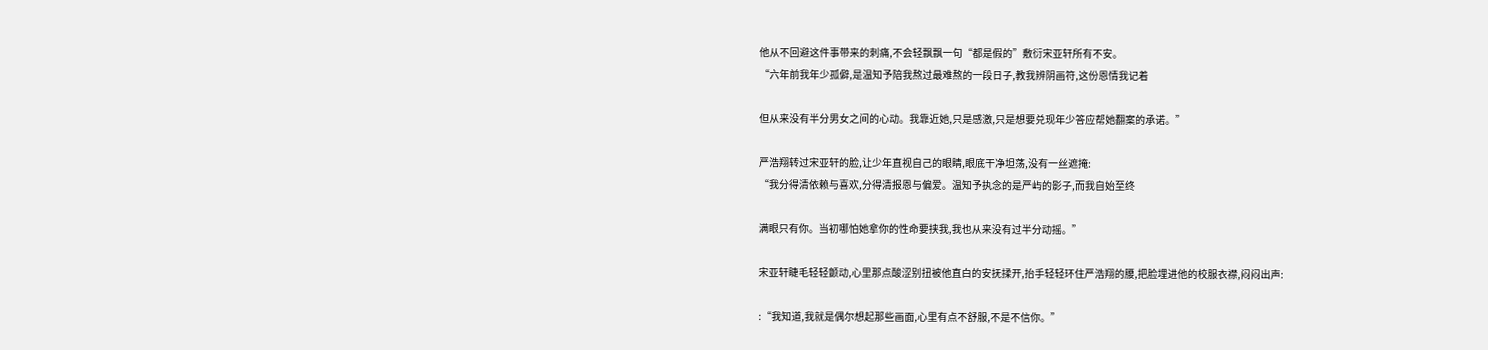他从不回避这件事带来的刺痛,不会轻飘飘一句“都是假的”敷衍宋亚轩所有不安。
“六年前我年少孤僻,是温知予陪我熬过最难熬的一段日子,教我辨阴画符,这份恩情我记着

但从来没有半分男女之间的心动。我靠近她,只是感激,只是想要兑现年少答应帮她翻案的承诺。”

严浩翔转过宋亚轩的脸,让少年直视自己的眼睛,眼底干净坦荡,没有一丝遮掩:
“我分得清依赖与喜欢,分得清报恩与偏爱。温知予执念的是严屿的影子,而我自始至终

满眼只有你。当初哪怕她拿你的性命要挟我,我也从来没有过半分动摇。”

宋亚轩睫毛轻轻颤动,心里那点酸涩别扭被他直白的安抚揉开,抬手轻轻环住严浩翔的腰,把脸埋进他的校服衣襟,闷闷出声:

:“我知道,我就是偶尔想起那些画面,心里有点不舒服,不是不信你。”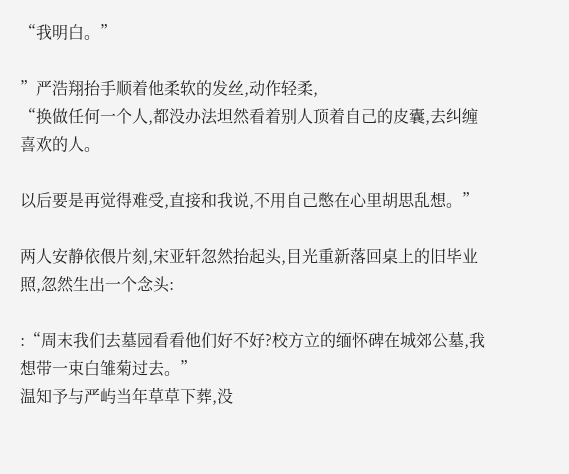“我明白。”

”严浩翔抬手顺着他柔软的发丝,动作轻柔,
“换做任何一个人,都没办法坦然看着别人顶着自己的皮囊,去纠缠喜欢的人。

以后要是再觉得难受,直接和我说,不用自己憋在心里胡思乱想。”

两人安静依偎片刻,宋亚轩忽然抬起头,目光重新落回桌上的旧毕业照,忽然生出一个念头:

:“周末我们去墓园看看他们好不好?校方立的缅怀碑在城郊公墓,我想带一束白雏菊过去。”
温知予与严屿当年草草下葬,没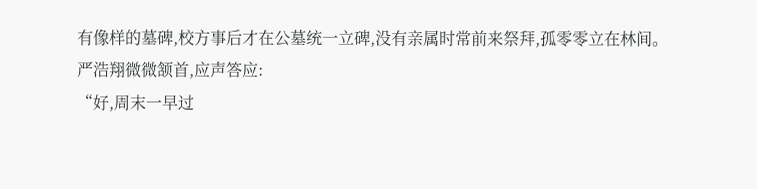有像样的墓碑,校方事后才在公墓统一立碑,没有亲属时常前来祭拜,孤零零立在林间。
严浩翔微微颔首,应声答应:
“好,周末一早过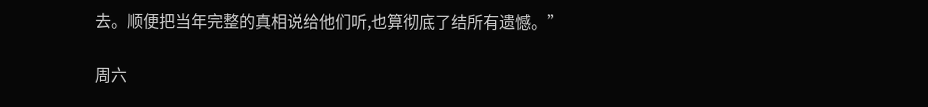去。顺便把当年完整的真相说给他们听,也算彻底了结所有遗憾。”

周六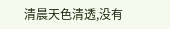清晨天色清透,没有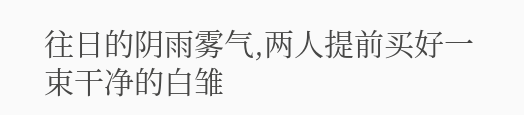往日的阴雨雾气,两人提前买好一束干净的白雏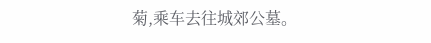菊,乘车去往城郊公墓。